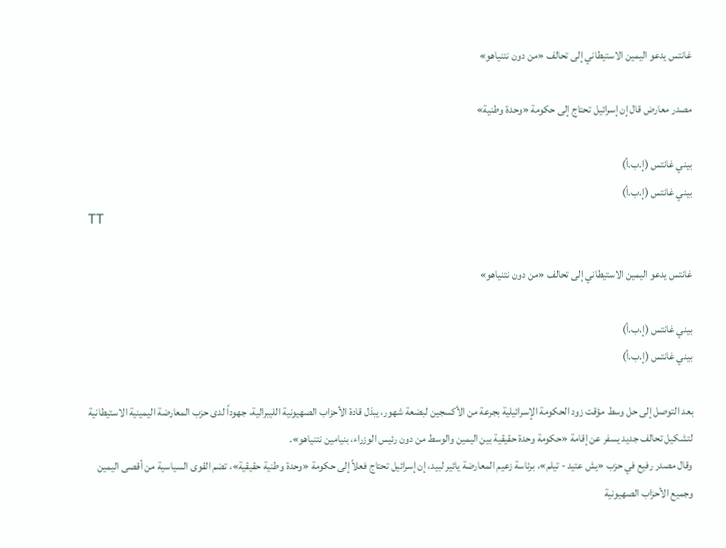غانتس يدعو اليمين الاستيطاني إلى تحالف «من دون نتنياهو»

مصدر معارض قال إن إسرائيل تحتاج إلى حكومة «وحدة وطنية»

بيني غانتس (إ.ب.أ)
بيني غانتس (إ.ب.أ)
TT

غانتس يدعو اليمين الاستيطاني إلى تحالف «من دون نتنياهو»

بيني غانتس (إ.ب.أ)
بيني غانتس (إ.ب.أ)

بعد التوصل إلى حل وسط مؤقت زود الحكومة الإسرائيلية بجرعة من الأكسجين لبضعة شهور، يبذل قادة الأحزاب الصهيونية الليبرالية، جهوداً لدى حزب المعارضة اليمينية الاستيطانية لتشكيل تحالف جديد يسفر عن إقامة «حكومة وحدة حقيقية بين اليمين والوسط من دون رئيس الوزراء، بنيامين نتنياهو».
وقال مصدر رفيع في حزب «يش عتيد - تيلم»، برئاسة زعيم المعارضة يائير لبيد، إن إسرائيل تحتاج فعلاً إلى حكومة «وحدة وطنية حقيقية»، تضم القوى السياسية من أقصى اليمين وجميع الأحزاب الصهيونية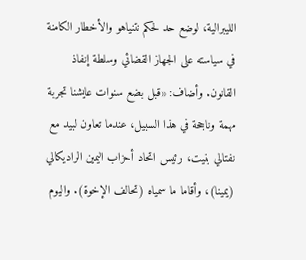الليبرالية، لوضع حد لحكم نتنياهو والأخطار الكامنة في سياسته على الجهاز القضائي وسلطة إنفاذ القانون. وأضاف: «قبل بضع سنوات عايشنا تجربة مهمة وناجحة في هذا السبيل، عندما تعاون لبيد مع نفتالي بنيت، رئيس اتحاد أحزاب اليمين الراديكالي (يمينا)، وأقاما ما سمياه (تحالف الإخوة). واليوم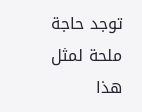توجد حاجة ملحة لمثل هذا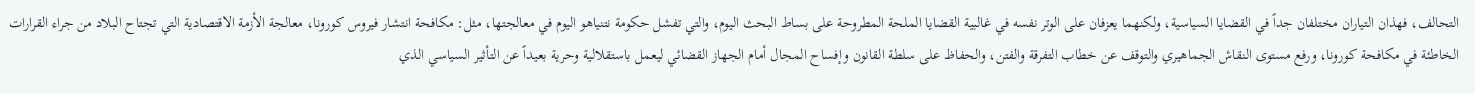التحالف، فهذان التياران مختلفان جداً في القضايا السياسية، ولكنهما يعزفان على الوتر نفسه في غالبية القضايا الملحة المطروحة على بساط البحث اليوم، والتي تفشل حكومة نتنياهو اليوم في معالجتها، مثل: مكافحة انتشار فيروس كورونا، معالجة الأزمة الاقتصادية التي تجتاح البلاد من جراء القرارات الخاطئة في مكافحة كورونا، ورفع مستوى النقاش الجماهيري والتوقف عن خطاب التفرقة والفتن، والحفاظ على سلطة القانون وإفساح المجال أمام الجهاز القضائي ليعمل باستقلالية وحرية بعيداً عن التأثير السياسي الذي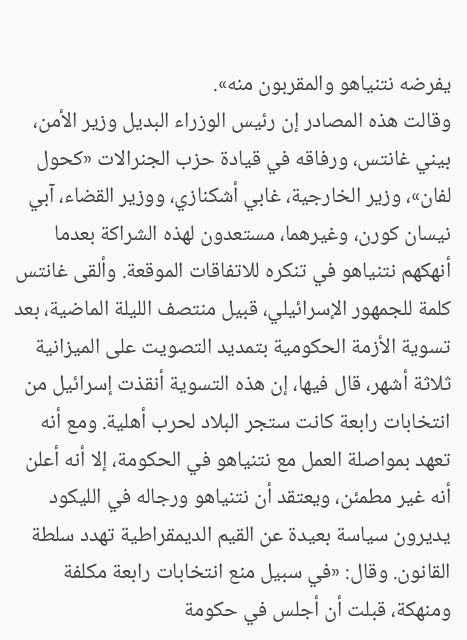يفرضه نتنياهو والمقربون منه».
وقالت هذه المصادر إن رئيس الوزراء البديل وزير الأمن، بيني غانتس، ورفاقه في قيادة حزب الجنرالات «كحول لفان»، وزير الخارجية، غابي أشكنازي، ووزير القضاء، آبي نيسان كورن، وغيرهما، مستعدون لهذه الشراكة بعدما أنهكهم نتنياهو في تنكره للاتفاقات الموقعة. وألقى غانتس كلمة للجمهور الإسرائيلي، قبيل منتصف الليلة الماضية، بعد تسوية الأزمة الحكومية بتمديد التصويت على الميزانية ثلاثة أشهر، قال فيها، إن هذه التسوية أنقذت إسرائيل من انتخابات رابعة كانت ستجر البلاد لحرب أهلية. ومع أنه تعهد بمواصلة العمل مع نتنياهو في الحكومة، إلا أنه أعلن أنه غير مطمئن، ويعتقد أن نتنياهو ورجاله في الليكود يديرون سياسة بعيدة عن القيم الديمقراطية تهدد سلطة القانون. وقال: «في سبيل منع انتخابات رابعة مكلفة ومنهكة، قبلت أن أجلس في حكومة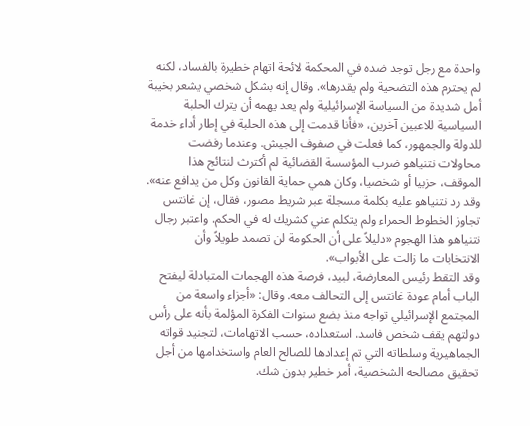واحدة مع رجل توجد ضده في المحكمة لائحة اتهام خطيرة بالفساد، لكنه لم يحترم هذه التضحية ولم يقدرها». وقال إنه بشكل شخصي يشعر بخيبة أمل شديدة من السياسة الإسرائيلية ولم يعد يهمه أن يترك الحلبة السياسية للاعبين آخرين، «فأنا قدمت إلى هذه الحلبة في إطار أداء خدمة للدولة والجمهور، كما فعلت في صفوف الجيش. وعندما رفضت محاولات نتنياهو ضرب المؤسسة القضائية لم أكترث لنتائج هذا الموقف، حزبيا أو شخصيا، وكان همي حماية القانون وكل من يدافع عنه». وقد رد نتنياهو عليه بكلمة مسجلة عبر شريط مصور، فقال، إن غانتس تجاوز الخطوط الحمراء ولم يتكلم عني كشريك له في الحكم. واعتبر رجال نتنياهو هذا الهجوم «دليلاً على أن الحكومة لن تصمد طويلاً وأن الانتخابات ما زالت على الأبواب».
وقد التقط رئيس المعارضة، لبيد، فرصة هذه الهجمات المتبادلة ليفتح الباب أمام عودة غانتس إلى التحالف معه. وقال: «أجزاء واسعة من المجتمع الإسرائيلي تواجه منذ بضع سنوات الفكرة المؤلمة بأنه على رأس دولتهم يقف شخص فاسد. استعداده، حسب الاتهامات، لتجنيد قواته الجماهيرية وسلطاته التي تم إعدادها للصالح العام واستخدامها من أجل تحقيق مصالحه الشخصية، أمر خطير بدون شك.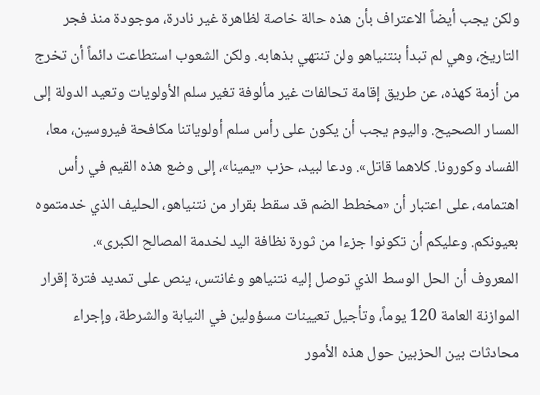ولكن يجب أيضاً الاعتراف بأن هذه حالة خاصة لظاهرة غير نادرة، موجودة منذ فجر التاريخ، وهي لم تبدأ بنتنياهو ولن تنتهي بذهابه. ولكن الشعوب استطاعت دائماً أن تخرج من أزمة كهذه، عن طريق إقامة تحالفات غير مألوفة تغير سلم الأولويات وتعيد الدولة إلى المسار الصحيح. واليوم يجب أن يكون على رأس سلم أولوياتنا مكافحة فيروسين، معا، الفساد وكورونا. كلاهما قاتل». ودعا لبيد، حزب «يمينا»، إلى وضع هذه القيم في رأس اهتمامه، على اعتبار أن «مخطط الضم قد سقط بقرار من نتنياهو، الحليف الذي خدمتموه بعيونكم. وعليكم أن تكونوا جزءا من ثورة نظافة اليد لخدمة المصالح الكبرى».
المعروف أن الحل الوسط الذي توصل إليه نتنياهو وغانتس، ينص على تمديد فترة إقرار الموازنة العامة 120 يوماً، وتأجيل تعيينات مسؤولين في النيابة والشرطة، وإجراء محادثات بين الحزبين حول هذه الأمور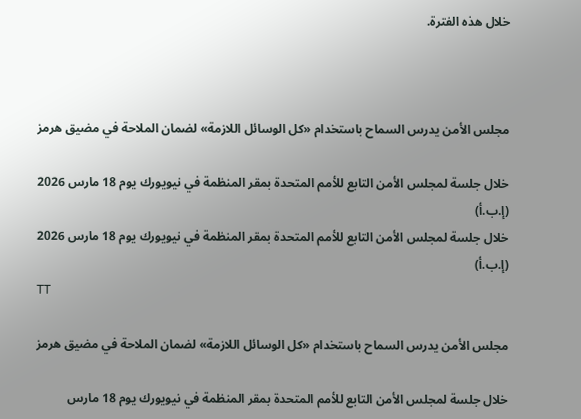خلال هذه الفترة.



مجلس الأمن يدرس السماح باستخدام «كل الوسائل اللازمة» لضمان الملاحة في مضيق هرمز

خلال جلسة لمجلس الأمن التابع للأمم المتحدة بمقر المنظمة في نيويورك يوم 18 مارس 2026 (إ.ب.أ)
خلال جلسة لمجلس الأمن التابع للأمم المتحدة بمقر المنظمة في نيويورك يوم 18 مارس 2026 (إ.ب.أ)
TT

مجلس الأمن يدرس السماح باستخدام «كل الوسائل اللازمة» لضمان الملاحة في مضيق هرمز

خلال جلسة لمجلس الأمن التابع للأمم المتحدة بمقر المنظمة في نيويورك يوم 18 مارس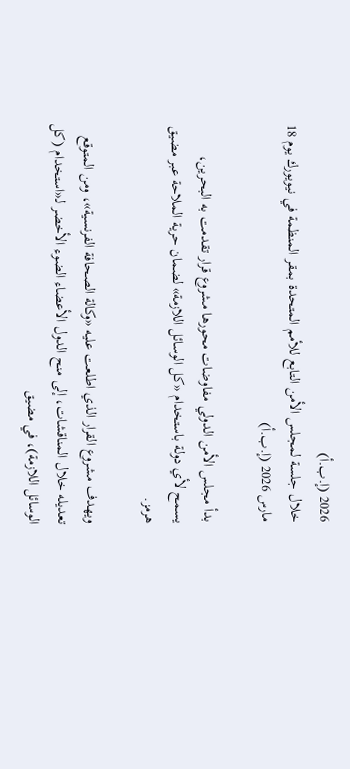2026 (إ.ب.أ)
خلال جلسة لمجلس الأمن التابع للأمم المتحدة بمقر المنظمة في نيويورك يوم 18 مارس 2026 (إ.ب.أ)

بدأ مجلس الأمن الدولي مفاوضات محورها مشروع قرار تقدمت به البحرين، يسمح لأي دولة باستخدام «كل الوسائل اللازمة» لضمان حرية الملاحة عبر مضيق هرمز.

ويهدف مشروع القرار الذي اطلعت عليه «وكالة الصحافة الفرنسية»، ومن المتوقع تعديله خلال المناقشات، إلى منح الدول الأعضاء الضوء الأخضر لـ«استخدام (كل الوسائل اللازمة)، في مضيق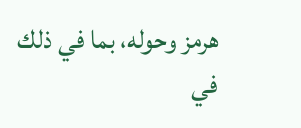هرمز وحوله، بما في ذلك في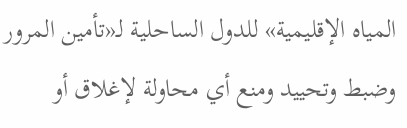المياه الإقليمية» للدول الساحلية لـ«تأمين المرور وضبط وتحييد ومنع أي محاولة لإغلاق أو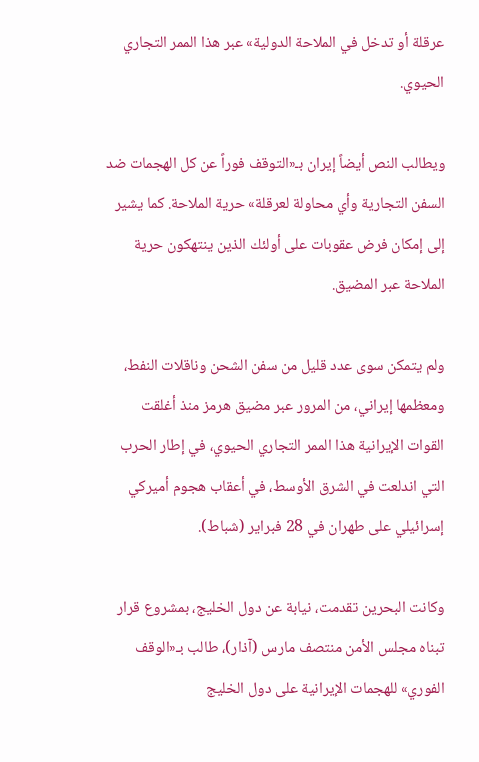عرقلة أو تدخل في الملاحة الدولية» عبر هذا الممر التجاري الحيوي.

ويطالب النص أيضاً إيران بـ«التوقف فوراً عن كل الهجمات ضد السفن التجارية وأي محاولة لعرقلة» حرية الملاحة. كما يشير إلى إمكان فرض عقوبات على أولئك الذين ينتهكون حرية الملاحة عبر المضيق.

ولم يتمكن سوى عدد قليل من سفن الشحن وناقلات النفط، ومعظمها إيراني، من المرور عبر مضيق هرمز منذ أغلقت القوات الإيرانية هذا الممر التجاري الحيوي، في إطار الحرب التي اندلعت في الشرق الأوسط، في أعقاب هجوم أميركي إسرائيلي على طهران في 28 فبراير (شباط).

وكانت البحرين تقدمت، نيابة عن دول الخليج، بمشروع قرار تبناه مجلس الأمن منتصف مارس (آذار)، طالب بـ«الوقف الفوري» للهجمات الإيرانية على دول الخليج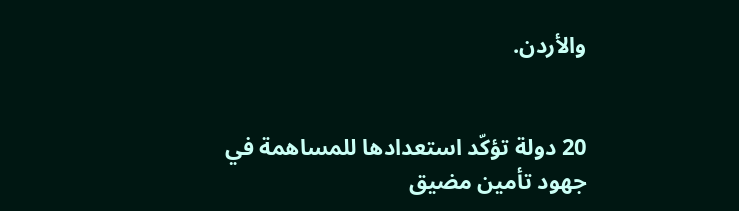والأردن.


20 دولة تؤكّد استعدادها للمساهمة في جهود تأمين مضيق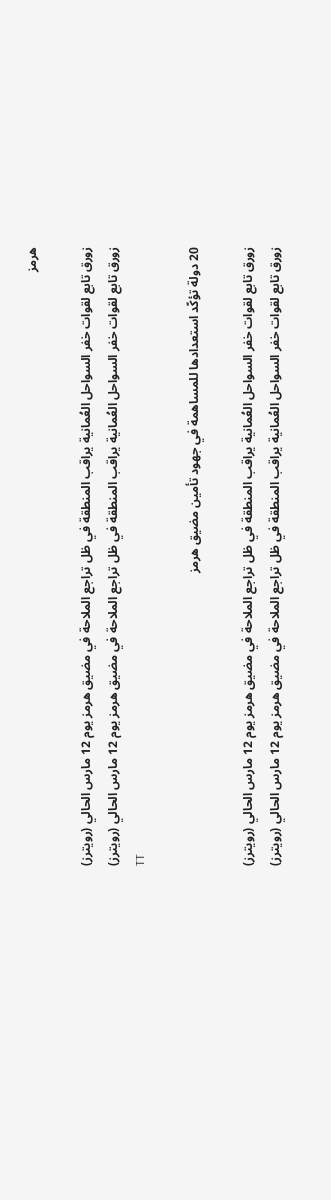هرمز

زورق تابع لقوات خفر السواحل العُمانية يراقب المنطقة في ظل تراجع الملاحة في مضيق هرمز يوم 12 مارس الحالي (رويترز)
زورق تابع لقوات خفر السواحل العُمانية يراقب المنطقة في ظل تراجع الملاحة في مضيق هرمز يوم 12 مارس الحالي (رويترز)
TT

20 دولة تؤكّد استعدادها للمساهمة في جهود تأمين مضيق هرمز

زورق تابع لقوات خفر السواحل العُمانية يراقب المنطقة في ظل تراجع الملاحة في مضيق هرمز يوم 12 مارس الحالي (رويترز)
زورق تابع لقوات خفر السواحل العُمانية يراقب المنطقة في ظل تراجع الملاحة في مضيق هرمز يوم 12 مارس الحالي (رويترز)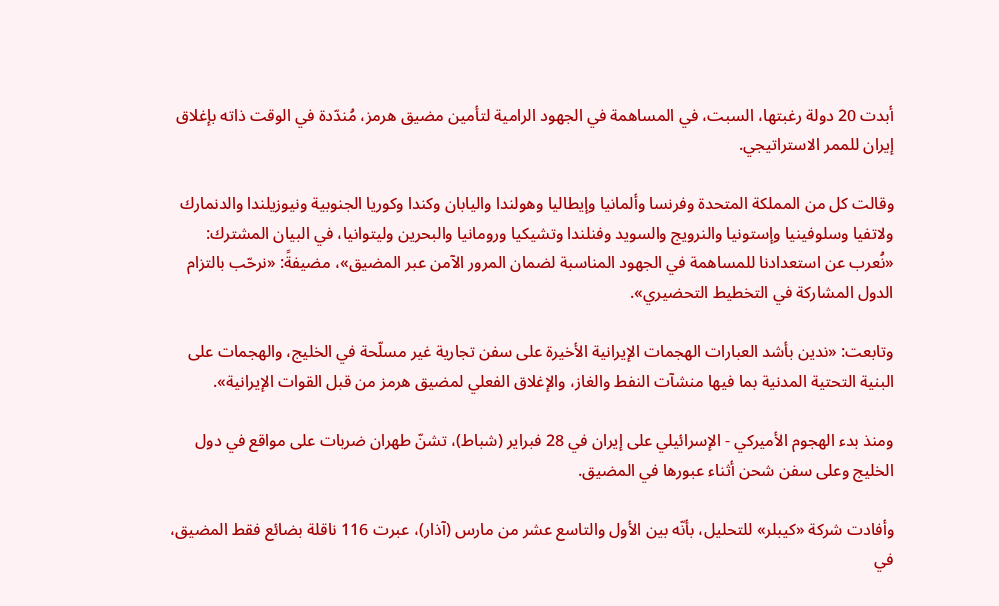أبدت 20 دولة رغبتها، السبت، في المساهمة في الجهود الرامية لتأمين مضيق هرمز، مُندّدة في الوقت ذاته بإغلاق إيران للممر الاستراتيجي.

وقالت كل من المملكة المتحدة وفرنسا وألمانيا وإيطاليا وهولندا واليابان وكندا وكوريا الجنوبية ونيوزيلندا والدنمارك ولاتفيا وسلوفينيا وإستونيا والنرويج والسويد وفنلندا وتشيكيا ورومانيا والبحرين وليتوانيا، في البيان المشترك: «نُعرب عن استعدادنا للمساهمة في الجهود المناسبة لضمان المرور الآمن عبر المضيق»، مضيفةً: «نرحّب بالتزام الدول المشاركة في التخطيط التحضيري».

وتابعت: «ندين بأشد العبارات الهجمات الإيرانية الأخيرة على سفن تجارية غير مسلّحة في الخليج، والهجمات على البنية التحتية المدنية بما فيها منشآت النفط والغاز، والإغلاق الفعلي لمضيق هرمز من قبل القوات الإيرانية».

ومنذ بدء الهجوم الأميركي - الإسرائيلي على إيران في 28 فبراير (شباط)، تشنّ طهران ضربات على مواقع في دول الخليج وعلى سفن شحن أثناء عبورها في المضيق.

وأفادت شركة «كيبلر» للتحليل، بأنّه بين الأول والتاسع عشر من مارس (آذار)، عبرت 116 ناقلة بضائع فقط المضيق، في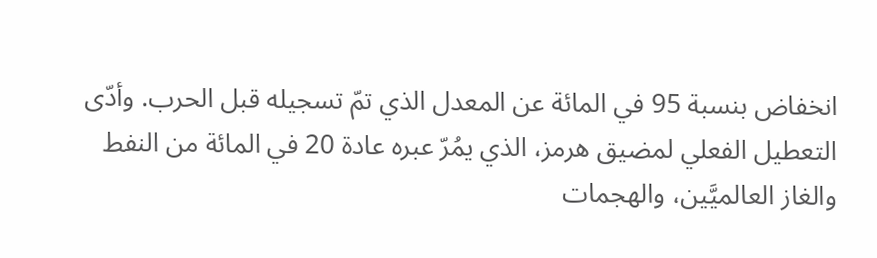انخفاض بنسبة 95 في المائة عن المعدل الذي تمّ تسجيله قبل الحرب. وأدّى التعطيل الفعلي لمضيق هرمز، الذي يمُرّ عبره عادة 20 في المائة من النفط والغاز العالميَّين، والهجمات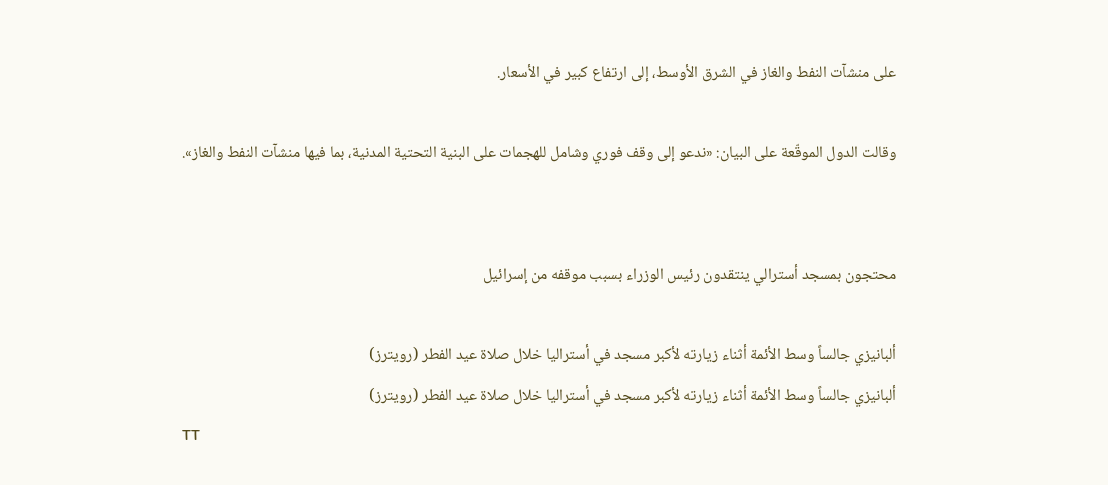على منشآت النفط والغاز في الشرق الأوسط، إلى ارتفاع كبير في الأسعار.

وقالت الدول الموقّعة على البيان: «ندعو إلى وقف فوري وشامل للهجمات على البنية التحتية المدنية، بما فيها منشآت النفط والغاز».


محتجون بمسجد أسترالي ينتقدون رئيس الوزراء بسبب موقفه من إسرائيل

ألبانيزي جالساً وسط الأئمة أثناء زيارته لأكبر مسجد في أستراليا خلال صلاة عيد الفطر (رويترز)
ألبانيزي جالساً وسط الأئمة أثناء زيارته لأكبر مسجد في أستراليا خلال صلاة عيد الفطر (رويترز)
TT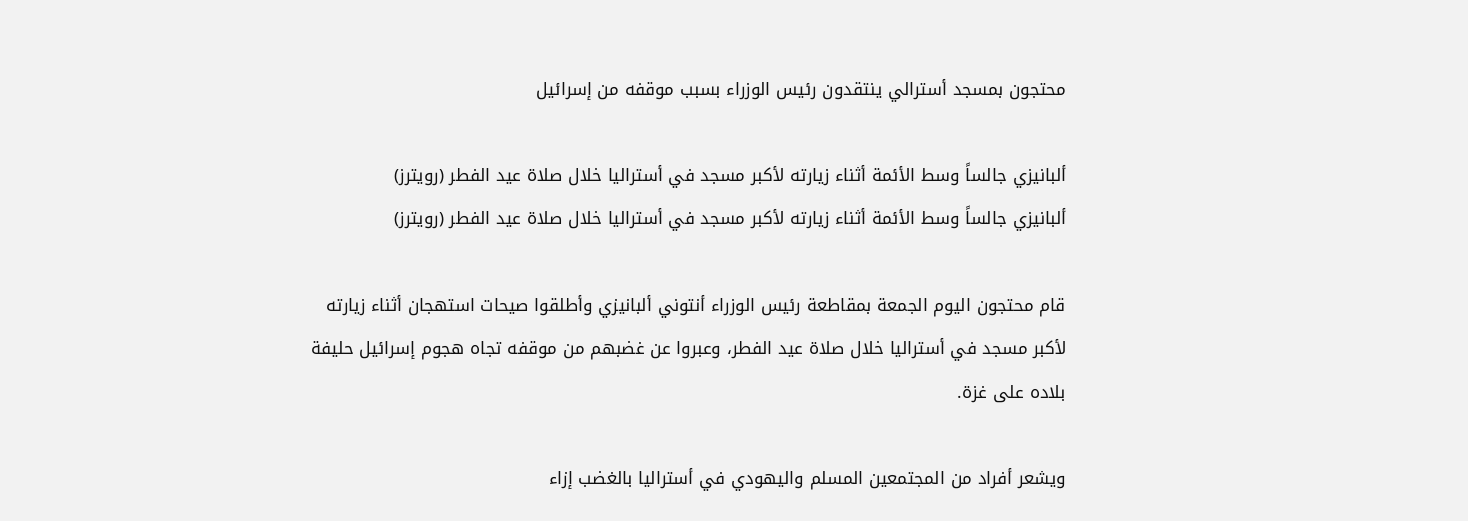محتجون بمسجد أسترالي ينتقدون رئيس الوزراء بسبب موقفه من إسرائيل

ألبانيزي جالساً وسط الأئمة أثناء زيارته لأكبر مسجد في أستراليا خلال صلاة عيد الفطر (رويترز)
ألبانيزي جالساً وسط الأئمة أثناء زيارته لأكبر مسجد في أستراليا خلال صلاة عيد الفطر (رويترز)

قام محتجون اليوم الجمعة بمقاطعة رئيس الوزراء أنتوني ألبانيزي وأطلقوا صيحات استهجان أثناء زيارته لأكبر مسجد في أستراليا خلال صلاة عيد الفطر، وعبروا عن غضبهم من موقفه تجاه هجوم إسرائيل حليفة بلاده على غزة.

ويشعر أفراد من المجتمعين المسلم واليهودي في أستراليا بالغضب إزاء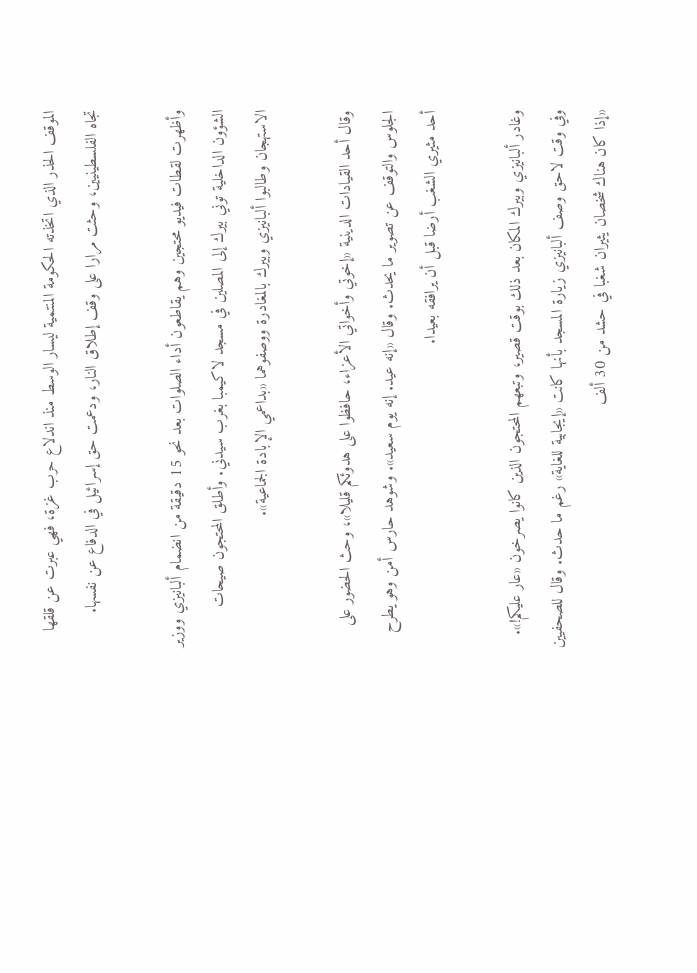الموقف الحذر الذي اتخذته الحكومة المنتمية ليسار الوسط منذ اندلاع حرب غزة، فهي عبرت عن قلقها تجاه الفلسطينيين، وحثت مرارا على وقف إطلاق النار، ودعمت حق إسرائيل في الدفاع عن نفسها.

وأظهرت لقطات فيديو محتجين وهم يقاطعون أداء الصلوات بعد نحو 15 دقيقة من انضمام ألبانيزي ووزير الشؤون الداخلية توني بيرك إلى المصلين في مسجد لاكيمبا بغرب سيدني. وأطلق المحتجون صيحات الاستهجان وطالبوا ألبانيزي وبيرك بالمغادرة ووصفوهما «بداعمي الإبادة الجماعية».

وقال أحد القيادات الدينية «إخوتي وأخواتي الأعزاء، حافظوا على هدوئكم قليلا»، وحث الحضور على الجلوس والتوقف عن تصوير ما يحدث. وقال «إنه عيد. إنه يوم سعيد». وشوهد حارس أمن وهو يطرح أحد مثيري الشغب أرضا قبل أن يرافقه بعيدا.

وغادر ألبانيزي وبيرك المكان بعد ذلك بوقت قصير، وتبعهم المحتجون الذين كانوا يصرخون «عار عليكم!». وفي وقت لاحق وصف ألبانيزي زيارة المسجد بأنها كانت «إيجابية للغاية» رغم ما حدث. وقال للصحفيين «إذا كان هناك شخصان يثيران شغبا في حشد من 30 ألف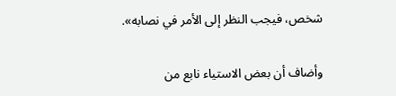شخص، فيجب النظر إلى الأمر في نصابه».

وأضاف أن بعض الاستياء نابع من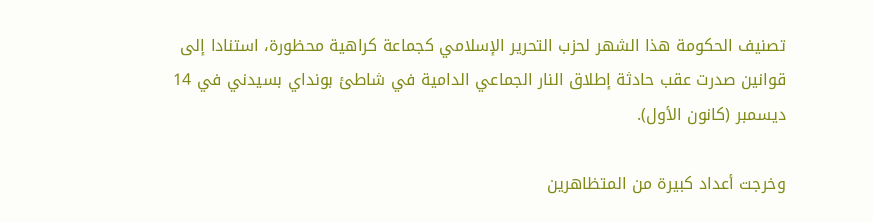تصنيف الحكومة هذا الشهر لحزب التحرير الإسلامي كجماعة كراهية محظورة، استنادا إلى قوانين صدرت عقب حادثة إطلاق النار الجماعي الدامية في شاطئ بونداي بسيدني في 14 ديسمبر (كانون الأول).

وخرجت أعداد كبيرة من المتظاهرين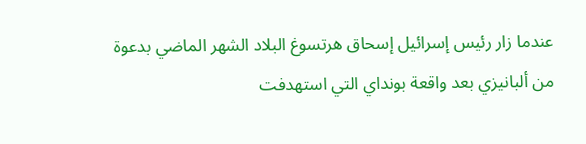عندما زار رئيس إسرائيل إسحاق هرتسوغ البلاد الشهر الماضي بدعوة من ألبانيزي بعد واقعة بونداي التي استهدفت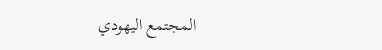المجتمع اليهودي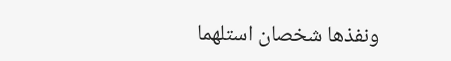ونفذها شخصان استلهما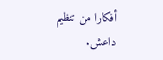أفكارا من تنظيم داعش.